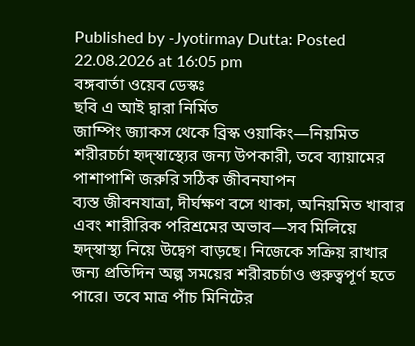Published by -Jyotirmay Dutta: Posted 22.08.2026 at 16:05 pm
বঙ্গবার্তা ওয়েব ডেস্কঃ
ছবি এ আই দ্বারা নির্মিত
জাম্পিং জ্যাকস থেকে ব্রিস্ক ওয়াকিং—নিয়মিত শরীরচর্চা হৃদ্স্বাস্থ্যের জন্য উপকারী, তবে ব্যায়ামের পাশাপাশি জরুরি সঠিক জীবনযাপন
ব্যস্ত জীবনযাত্রা, দীর্ঘক্ষণ বসে থাকা, অনিয়মিত খাবার এবং শারীরিক পরিশ্রমের অভাব—সব মিলিয়ে হৃদ্স্বাস্থ্য নিয়ে উদ্বেগ বাড়ছে। নিজেকে সক্রিয় রাখার জন্য প্রতিদিন অল্প সময়ের শরীরচর্চাও গুরুত্বপূর্ণ হতে পারে। তবে মাত্র পাঁচ মিনিটের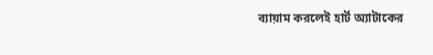ব্যায়াম করলেই হার্ট অ্যাটাকের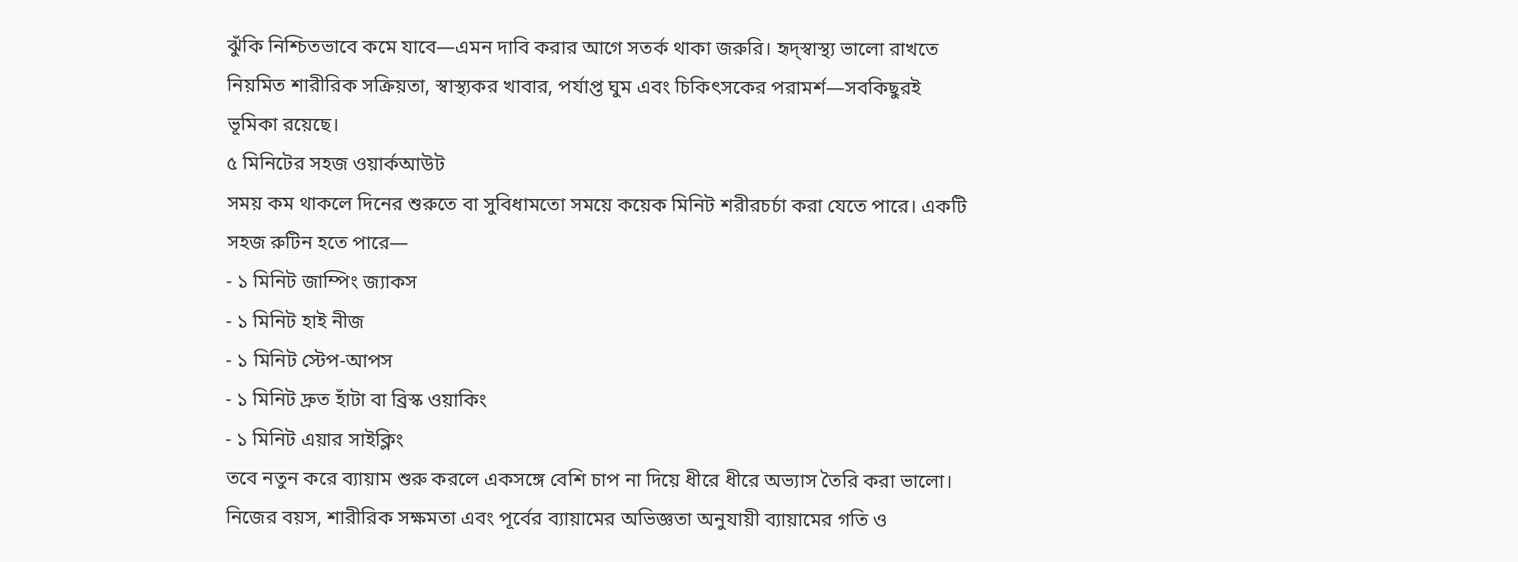ঝুঁকি নিশ্চিতভাবে কমে যাবে—এমন দাবি করার আগে সতর্ক থাকা জরুরি। হৃদ্স্বাস্থ্য ভালো রাখতে নিয়মিত শারীরিক সক্রিয়তা, স্বাস্থ্যকর খাবার, পর্যাপ্ত ঘুম এবং চিকিৎসকের পরামর্শ—সবকিছুরই ভূমিকা রয়েছে।
৫ মিনিটের সহজ ওয়ার্কআউট
সময় কম থাকলে দিনের শুরুতে বা সুবিধামতো সময়ে কয়েক মিনিট শরীরচর্চা করা যেতে পারে। একটি সহজ রুটিন হতে পারে—
- ১ মিনিট জাম্পিং জ্যাকস
- ১ মিনিট হাই নীজ
- ১ মিনিট স্টেপ-আপস
- ১ মিনিট দ্রুত হাঁটা বা ব্রিস্ক ওয়াকিং
- ১ মিনিট এয়ার সাইক্লিং
তবে নতুন করে ব্যায়াম শুরু করলে একসঙ্গে বেশি চাপ না দিয়ে ধীরে ধীরে অভ্যাস তৈরি করা ভালো। নিজের বয়স, শারীরিক সক্ষমতা এবং পূর্বের ব্যায়ামের অভিজ্ঞতা অনুযায়ী ব্যায়ামের গতি ও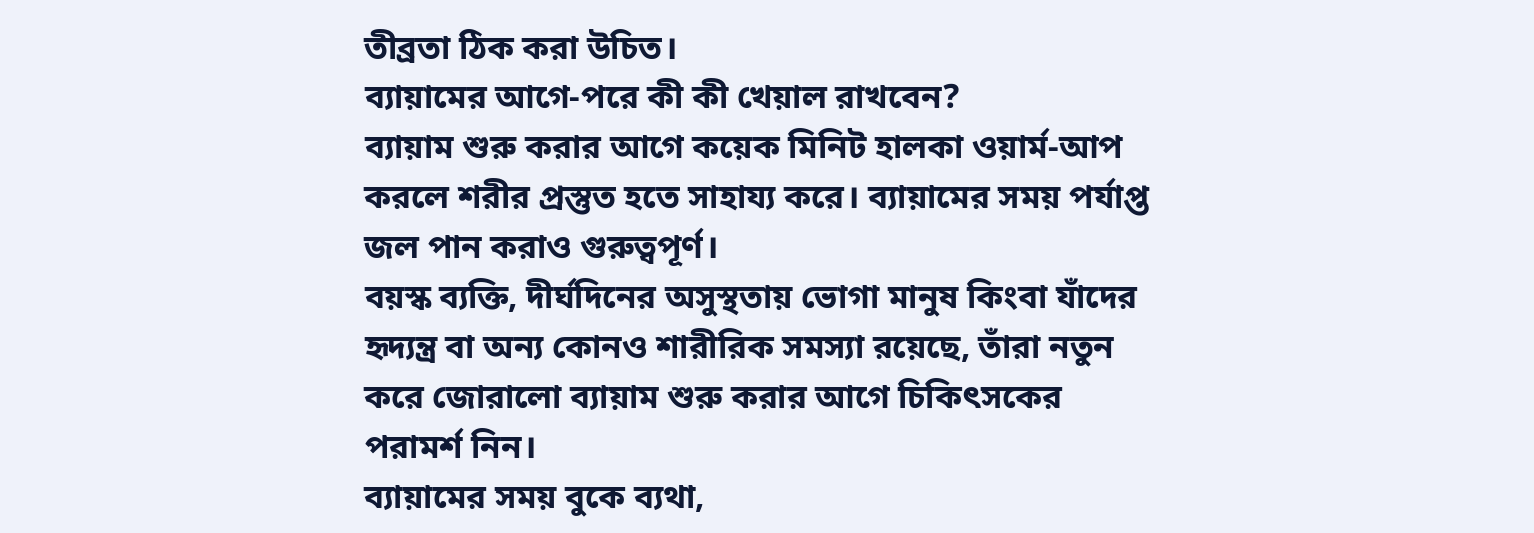তীব্রতা ঠিক করা উচিত।
ব্যায়ামের আগে-পরে কী কী খেয়াল রাখবেন?
ব্যায়াম শুরু করার আগে কয়েক মিনিট হালকা ওয়ার্ম-আপ করলে শরীর প্রস্তুত হতে সাহায্য করে। ব্যায়ামের সময় পর্যাপ্ত জল পান করাও গুরুত্বপূর্ণ।
বয়স্ক ব্যক্তি, দীর্ঘদিনের অসুস্থতায় ভোগা মানুষ কিংবা যাঁদের হৃদ্যন্ত্র বা অন্য কোনও শারীরিক সমস্যা রয়েছে, তাঁরা নতুন করে জোরালো ব্যায়াম শুরু করার আগে চিকিৎসকের পরামর্শ নিন।
ব্যায়ামের সময় বুকে ব্যথা,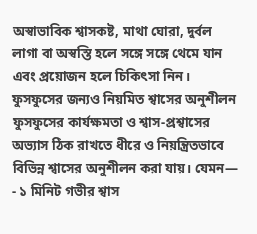অস্বাভাবিক শ্বাসকষ্ট, মাথা ঘোরা, দুর্বল লাগা বা অস্বস্তি হলে সঙ্গে সঙ্গে থেমে যান এবং প্রয়োজন হলে চিকিৎসা নিন।
ফুসফুসের জন্যও নিয়মিত শ্বাসের অনুশীলন
ফুসফুসের কার্যক্ষমতা ও শ্বাস-প্রশ্বাসের অভ্যাস ঠিক রাখতে ধীরে ও নিয়ন্ত্রিতভাবে বিভিন্ন শ্বাসের অনুশীলন করা যায়। যেমন—
- ১ মিনিট গভীর শ্বাস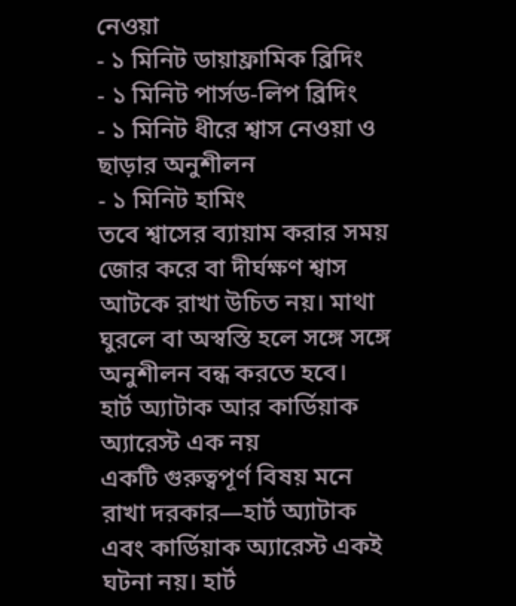নেওয়া
- ১ মিনিট ডায়াফ্রামিক ব্রিদিং
- ১ মিনিট পার্সড-লিপ ব্রিদিং
- ১ মিনিট ধীরে শ্বাস নেওয়া ও ছাড়ার অনুশীলন
- ১ মিনিট হামিং
তবে শ্বাসের ব্যায়াম করার সময় জোর করে বা দীর্ঘক্ষণ শ্বাস আটকে রাখা উচিত নয়। মাথা ঘুরলে বা অস্বস্তি হলে সঙ্গে সঙ্গে অনুশীলন বন্ধ করতে হবে।
হার্ট অ্যাটাক আর কার্ডিয়াক অ্যারেস্ট এক নয়
একটি গুরুত্বপূর্ণ বিষয় মনে রাখা দরকার—হার্ট অ্যাটাক এবং কার্ডিয়াক অ্যারেস্ট একই ঘটনা নয়। হার্ট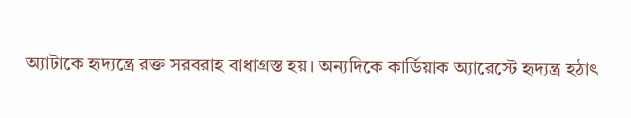অ্যাটাকে হৃদ্যন্ত্রে রক্ত সরবরাহ বাধাগ্রস্ত হয়। অন্যদিকে কার্ডিয়াক অ্যারেস্টে হৃদ্যন্ত্র হঠাৎ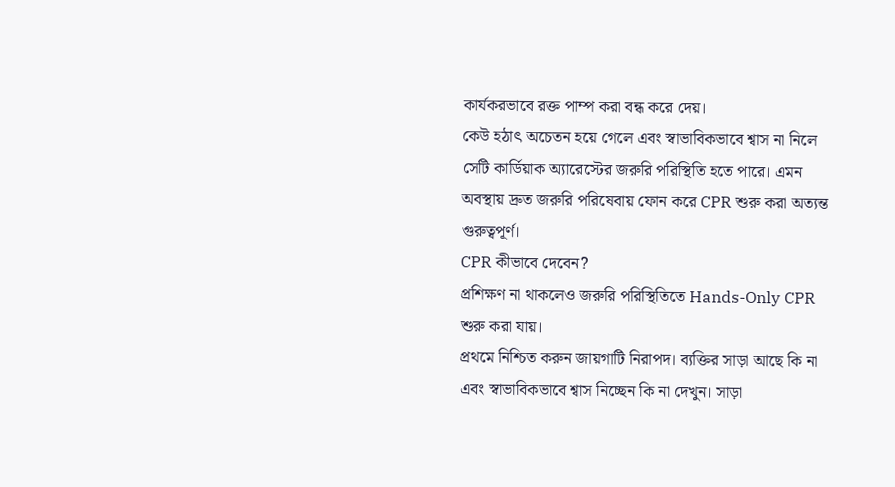কার্যকরভাবে রক্ত পাম্প করা বন্ধ করে দেয়।
কেউ হঠাৎ অচেতন হয়ে গেলে এবং স্বাভাবিকভাবে শ্বাস না নিলে সেটি কার্ডিয়াক অ্যারেস্টের জরুরি পরিস্থিতি হতে পারে। এমন অবস্থায় দ্রুত জরুরি পরিষেবায় ফোন করে CPR শুরু করা অত্যন্ত গুরুত্বপূর্ণ।
CPR কীভাবে দেবেন?
প্রশিক্ষণ না থাকলেও জরুরি পরিস্থিতিতে Hands-Only CPR শুরু করা যায়।
প্রথমে নিশ্চিত করুন জায়গাটি নিরাপদ। ব্যক্তির সাড়া আছে কি না এবং স্বাভাবিকভাবে শ্বাস নিচ্ছেন কি না দেখুন। সাড়া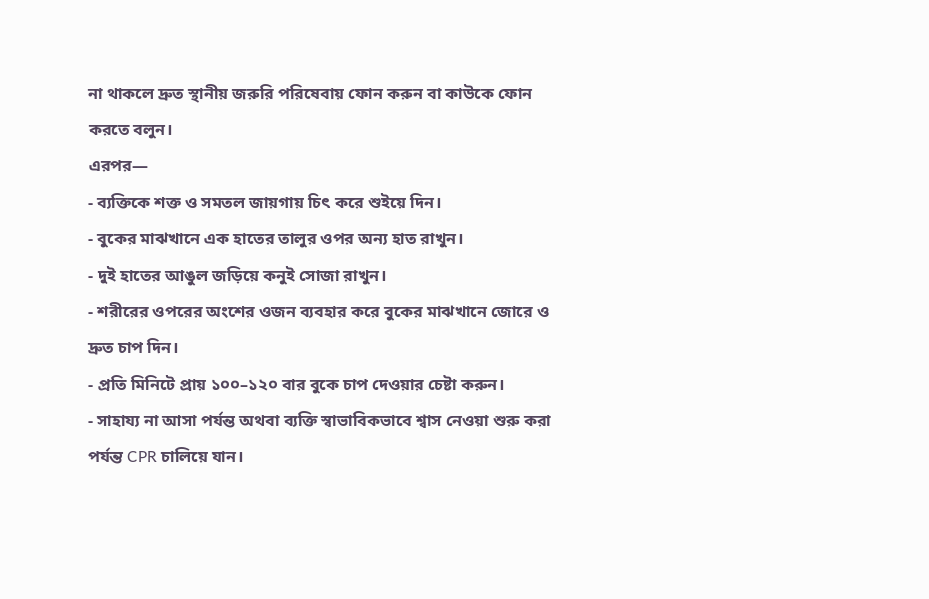না থাকলে দ্রুত স্থানীয় জরুরি পরিষেবায় ফোন করুন বা কাউকে ফোন করতে বলুন।
এরপর—
- ব্যক্তিকে শক্ত ও সমতল জায়গায় চিৎ করে শুইয়ে দিন।
- বুকের মাঝখানে এক হাতের তালুর ওপর অন্য হাত রাখুন।
- দুই হাতের আঙুল জড়িয়ে কনুই সোজা রাখুন।
- শরীরের ওপরের অংশের ওজন ব্যবহার করে বুকের মাঝখানে জোরে ও দ্রুত চাপ দিন।
- প্রতি মিনিটে প্রায় ১০০–১২০ বার বুকে চাপ দেওয়ার চেষ্টা করুন।
- সাহায্য না আসা পর্যন্ত অথবা ব্যক্তি স্বাভাবিকভাবে শ্বাস নেওয়া শুরু করা পর্যন্ত CPR চালিয়ে যান।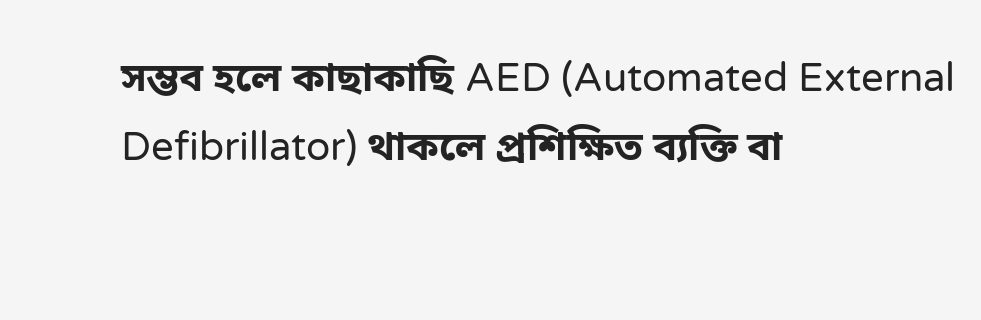সম্ভব হলে কাছাকাছি AED (Automated External Defibrillator) থাকলে প্রশিক্ষিত ব্যক্তি বা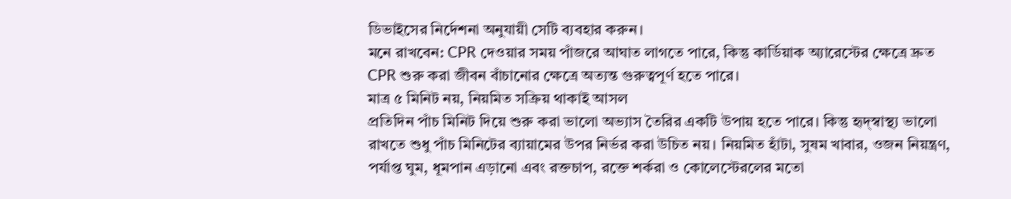ডিভাইসের নির্দেশনা অনুযায়ী সেটি ব্যবহার করুন।
মনে রাখবেন: CPR দেওয়ার সময় পাঁজরে আঘাত লাগতে পারে, কিন্তু কার্ডিয়াক অ্যারেস্টের ক্ষেত্রে দ্রুত CPR শুরু করা জীবন বাঁচানোর ক্ষেত্রে অত্যন্ত গুরুত্বপূর্ণ হতে পারে।
মাত্র ৫ মিনিট নয়, নিয়মিত সক্রিয় থাকাই আসল
প্রতিদিন পাঁচ মিনিট দিয়ে শুরু করা ভালো অভ্যাস তৈরির একটি উপায় হতে পারে। কিন্তু হৃদ্স্বাস্থ্য ভালো রাখতে শুধু পাঁচ মিনিটের ব্যায়ামের উপর নির্ভর করা উচিত নয়। নিয়মিত হাঁটা, সুষম খাবার, ওজন নিয়ন্ত্রণ, পর্যাপ্ত ঘুম, ধূমপান এড়ানো এবং রক্তচাপ, রক্তে শর্করা ও কোলেস্টেরলের মতো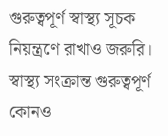গুরুত্বপূর্ণ স্বাস্থ্য সূচক নিয়ন্ত্রণে রাখাও জরুরি।
স্বাস্থ্য সংক্রান্ত গুরুত্বপূর্ণ কোনও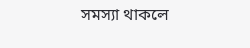সমস্যা থাকলে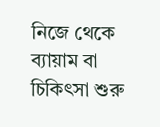নিজে থেকে ব্যায়াম বা চিকিৎসা শুরু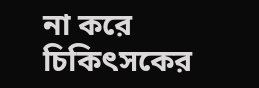না করে চিকিৎসকের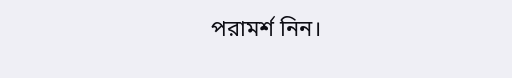পরামর্শ নিন।